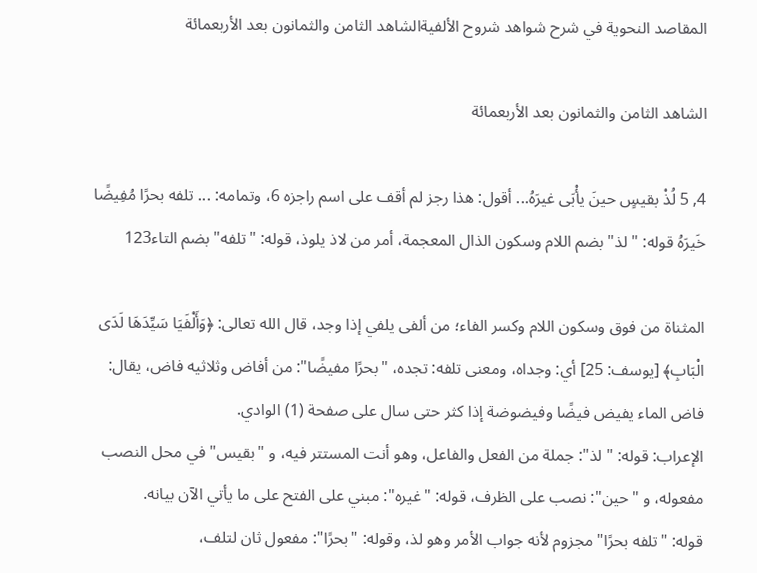المقاصد النحوية في شرح شواهد شروح الألفيةالشاهد الثامن والثمانون بعد الأربعمائة

الشاهد الثامن والثمانون بعد الأربعمائة

4, 5 لُذْ بقيسٍ حينَ يأْبَى غيرَهُ... أقول: هذا رجز لم أقف على اسم راجزه 6، وتمامه: ... تلفه بحرًا مُفِيضًا خَيرَهُ قوله: "لذ" بضم اللام وسكون الذال المعجمة، أمر من لاذ يلوذ، قوله: "تلفه" بضم التاء123

المثناة من فوق وسكون اللام وكسر الفاء؛ من ألفى يلفي إذا وجد، قال الله تعالى: ﴿وَأَلْفَيَا سَيِّدَهَا لَدَى الْبَابِ﴾ [يوسف: 25] أي: وجداه، ومعنى تلفه: تجده، "بحرًا مفيضًا": من أفاض وثلاثيه فاض، يقال: فاض الماء يفيض فيضًا وفيضوضة إذا كثر حتى سال على صفحة (1) الوادي.
الإعراب: قوله: "لذ": جملة من الفعل والفاعل، وهو أنت المستتر فيه، و "بقيس" في محل النصب مفعوله، و "حين": نصب على الظرف، قوله: "غيره": مبني على الفتح على ما يأتي الآن بيانه.
قوله: "تلفه بحرًا" مجزوم لأنه جواب الأمر وهو لذ، وقوله: "بحرًا": مفعول ثان لتلف،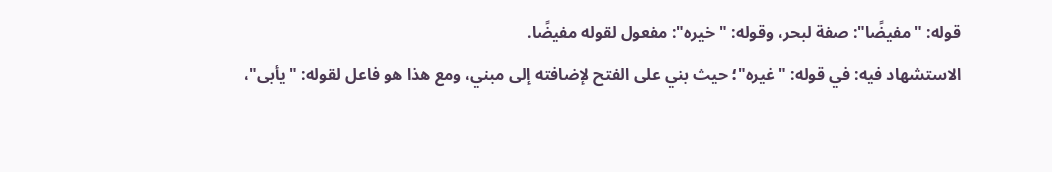قوله: "مفيضًا": صفة لبحر، وقوله: "خيره": مفعول لقوله مفيضًا.
الاستشهاد فيه: في قوله: "غيره"؛ حيث بني على الفتح لإضافته إلى مبني، ومع هذا هو فاعل لقوله: "يأبى"،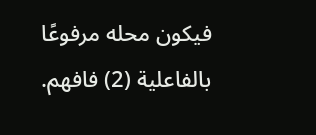فيكون محله مرفوعًا بالفاعلية (2) فافهم.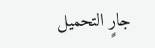جارٍ التحميل